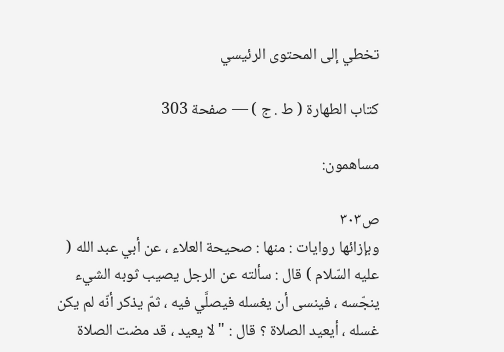تخطي إلى المحتوى الرئيسي

كتاب الطهارة ( ط . ج ) — صفحة 303

مساهمون:

ص٣٠٣
وبإزائها روايات : منها : صحيحة العلاء ، عن أبي عبد الله ( عليه السّلام ) قال : سألته عن الرجل يصيب ثوبه الشيء ينجّسه ، فينسى أن يغسله فيصلَّي فيه ، ثمّ يذكر أنّه لم يكن غسله ، أيعيد الصلاة ؟ قال : " لا يعيد ، قد مضت الصلاة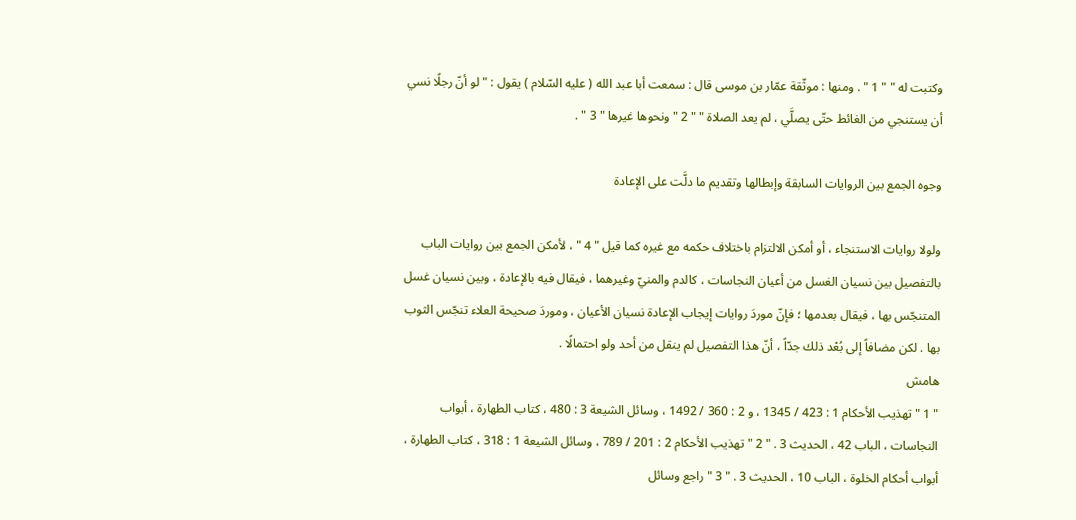وكتبت له " " 1 " . ومنها : موثّقة عمّار بن موسى قال : سمعت أبا عبد الله ( عليه السّلام ) يقول : " لو أنّ رجلًا نسي أن يستنجي من الغائط حتّى يصلَّي ، لم يعد الصلاة " " 2 " ونحوها غيرها " 3 " .

وجوه الجمع بين الروايات السابقة وإبطالها وتقديم ما دلَّت على الإعادة

ولولا روايات الاستنجاء ، أو أمكن الالتزام باختلاف حكمه مع غيره كما قيل " 4 " ، لأمكن الجمع بين روايات الباب بالتفصيل بين نسيان الغسل من أعيان النجاسات ، كالدم والمنيّ وغيرهما ، فيقال فيه بالإعادة ، وبين نسيان غسل المتنجّس بها ، فيقال بعدمها ؛ فإنّ موردَ روايات إيجاب الإعادة نسيان الأعيان ، وموردَ صحيحة العلاء تنجّس الثوب بها . لكن مضافاً إلى بُعْد ذلك جدّاً ، أنّ هذا التفصيل لم ينقل من أحد ولو احتمالًا .
هامش
" 1 " تهذيب الأحكام 1 : 423 / 1345 ، و 2 : 360 / 1492 ، وسائل الشيعة 3 : 480 ، كتاب الطهارة ، أبواب النجاسات ، الباب 42 ، الحديث 3 . " 2 " تهذيب الأحكام 2 : 201 / 789 ، وسائل الشيعة 1 : 318 ، كتاب الطهارة ، أبواب أحكام الخلوة ، الباب 10 ، الحديث 3 . " 3 " راجع وسائل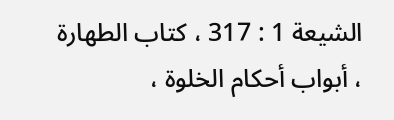الشيعة 1 : 317 ، كتاب الطهارة ، أبواب أحكام الخلوة ،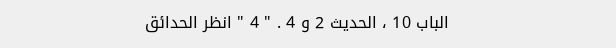الباب 10 ، الحديث 2 و 4 . " 4 " انظر الحدائق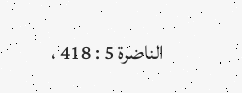الناضرة 5 : 418 ،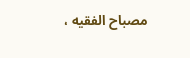مصباح الفقيه ،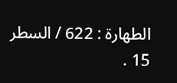الطهارة : 622 / السطر 15 .